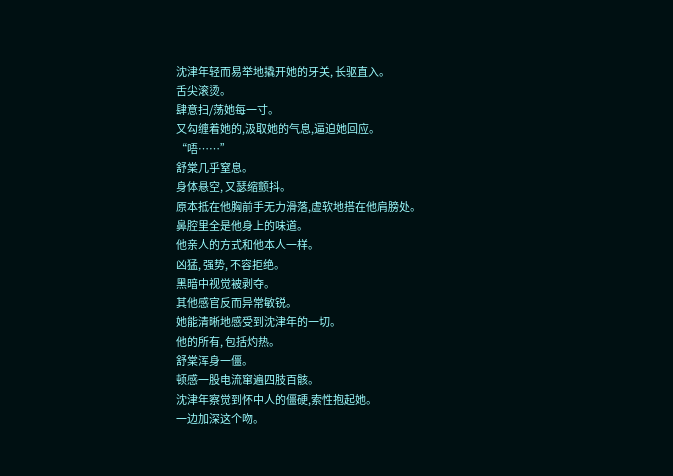沈津年轻而易举地撬开她的牙关, 长驱直入。
舌尖滚烫。
肆意扫/荡她每一寸。
又勾缠着她的,汲取她的气息,逼迫她回应。
“唔……”
舒棠几乎窒息。
身体悬空, 又瑟缩颤抖。
原本抵在他胸前手无力滑落,虚软地搭在他肩膀处。
鼻腔里全是他身上的味道。
他亲人的方式和他本人一样。
凶猛, 强势, 不容拒绝。
黑暗中视觉被剥夺。
其他感官反而异常敏锐。
她能清晰地感受到沈津年的一切。
他的所有, 包括灼热。
舒棠浑身一僵。
顿感一股电流窜遍四肢百骸。
沈津年察觉到怀中人的僵硬,索性抱起她。
一边加深这个吻。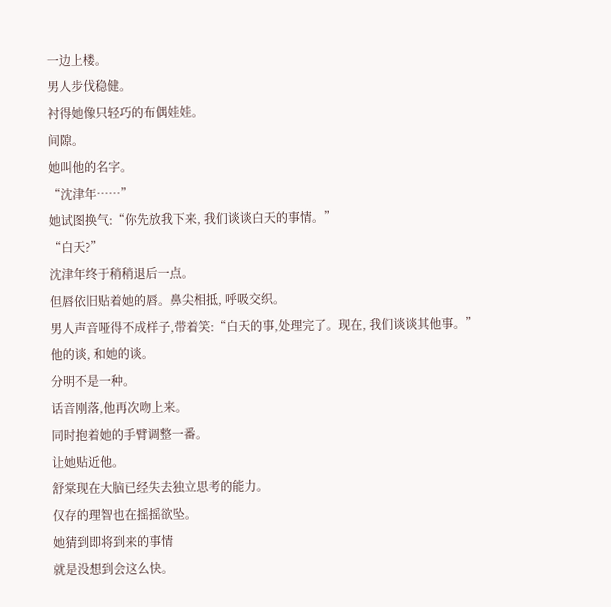一边上楼。
男人步伐稳健。
衬得她像只轻巧的布偶娃娃。
间隙。
她叫他的名字。
“沈津年……”
她试图换气:“你先放我下来, 我们谈谈白天的事情。”
“白天?”
沈津年终于稍稍退后一点。
但唇依旧贴着她的唇。鼻尖相抵, 呼吸交织。
男人声音哑得不成样子,带着笑:“白天的事,处理完了。现在, 我们谈谈其他事。”
他的谈, 和她的谈。
分明不是一种。
话音刚落,他再次吻上来。
同时抱着她的手臂调整一番。
让她贴近他。
舒棠现在大脑已经失去独立思考的能力。
仅存的理智也在摇摇欲坠。
她猜到即将到来的事情
就是没想到会这么快。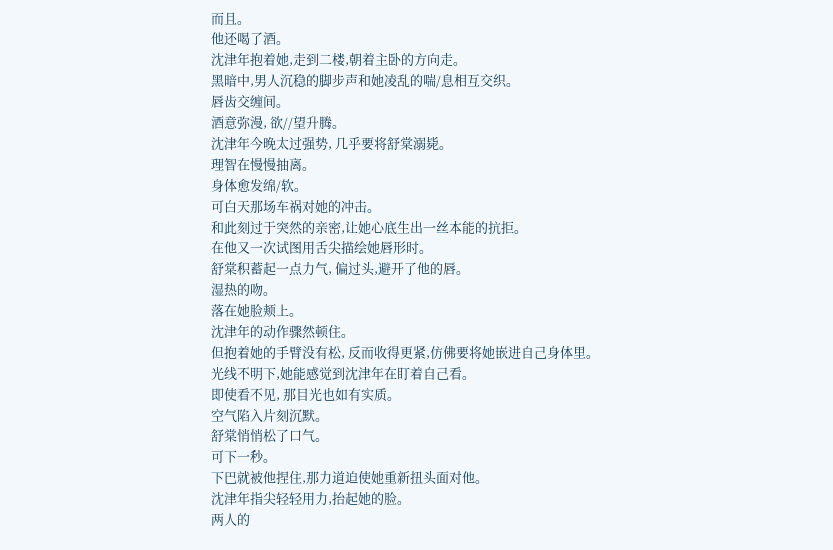而且。
他还喝了酒。
沈津年抱着她,走到二楼,朝着主卧的方向走。
黑暗中,男人沉稳的脚步声和她凌乱的喘/息相互交织。
唇齿交缠间。
酒意弥漫, 欲//望升腾。
沈津年今晚太过强势, 几乎要将舒棠溺毙。
理智在慢慢抽离。
身体愈发绵/软。
可白天那场车祸对她的冲击。
和此刻过于突然的亲密,让她心底生出一丝本能的抗拒。
在他又一次试图用舌尖描绘她唇形时。
舒棠积蓄起一点力气, 偏过头,避开了他的唇。
湿热的吻。
落在她脸颊上。
沈津年的动作骤然顿住。
但抱着她的手臂没有松, 反而收得更紧,仿佛要将她嵌进自己身体里。
光线不明下,她能感觉到沈津年在盯着自己看。
即使看不见, 那目光也如有实质。
空气陷入片刻沉默。
舒棠悄悄松了口气。
可下一秒。
下巴就被他捏住,那力道迫使她重新扭头面对他。
沈津年指尖轻轻用力,抬起她的脸。
两人的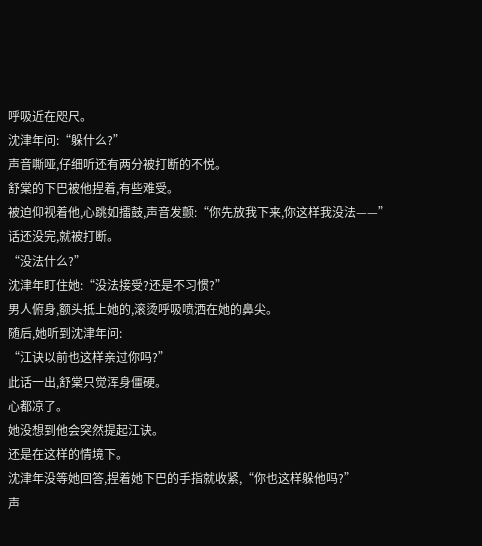呼吸近在咫尺。
沈津年问:“躲什么?”
声音嘶哑,仔细听还有两分被打断的不悦。
舒棠的下巴被他捏着,有些难受。
被迫仰视着他,心跳如擂鼓,声音发颤:“你先放我下来,你这样我没法——”
话还没完,就被打断。
“没法什么?”
沈津年盯住她:“没法接受?还是不习惯?”
男人俯身,额头抵上她的,滚烫呼吸喷洒在她的鼻尖。
随后,她听到沈津年问:
“江诀以前也这样亲过你吗?”
此话一出,舒棠只觉浑身僵硬。
心都凉了。
她没想到他会突然提起江诀。
还是在这样的情境下。
沈津年没等她回答,捏着她下巴的手指就收紧,“你也这样躲他吗?”
声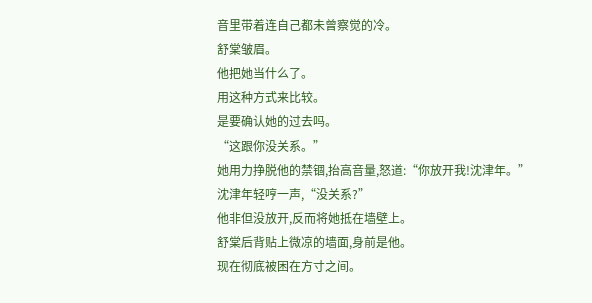音里带着连自己都未曾察觉的冷。
舒棠皱眉。
他把她当什么了。
用这种方式来比较。
是要确认她的过去吗。
“这跟你没关系。”
她用力挣脱他的禁锢,抬高音量,怒道:“你放开我!沈津年。”
沈津年轻哼一声,“没关系?”
他非但没放开,反而将她抵在墙壁上。
舒棠后背贴上微凉的墙面,身前是他。
现在彻底被困在方寸之间。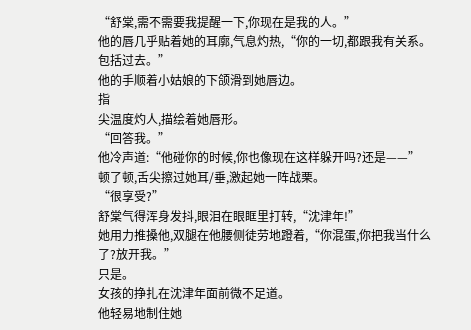“舒棠,需不需要我提醒一下,你现在是我的人。”
他的唇几乎贴着她的耳廓,气息灼热,“你的一切,都跟我有关系。包括过去。”
他的手顺着小姑娘的下颌滑到她唇边。
指
尖温度灼人,描绘着她唇形。
“回答我。”
他冷声道:“他碰你的时候,你也像现在这样躲开吗?还是——”
顿了顿,舌尖擦过她耳/垂,激起她一阵战栗。
“很享受?”
舒棠气得浑身发抖,眼泪在眼眶里打转,“沈津年!”
她用力推搡他,双腿在他腰侧徒劳地蹬着,“你混蛋,你把我当什么了?放开我。”
只是。
女孩的挣扎在沈津年面前微不足道。
他轻易地制住她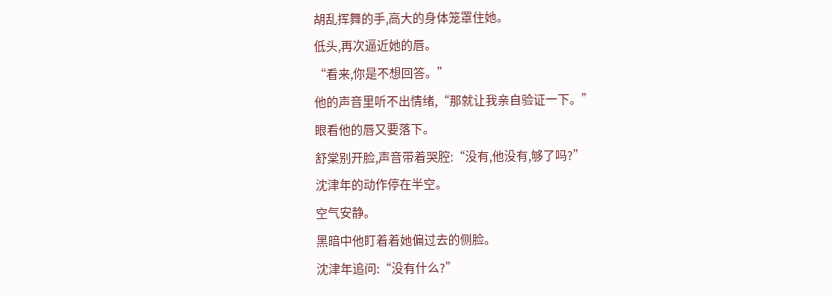胡乱挥舞的手,高大的身体笼罩住她。
低头,再次逼近她的唇。
“看来,你是不想回答。”
他的声音里听不出情绪,“那就让我亲自验证一下。”
眼看他的唇又要落下。
舒棠别开脸,声音带着哭腔:“没有,他没有,够了吗?”
沈津年的动作停在半空。
空气安静。
黑暗中他盯着着她偏过去的侧脸。
沈津年追问:“没有什么?”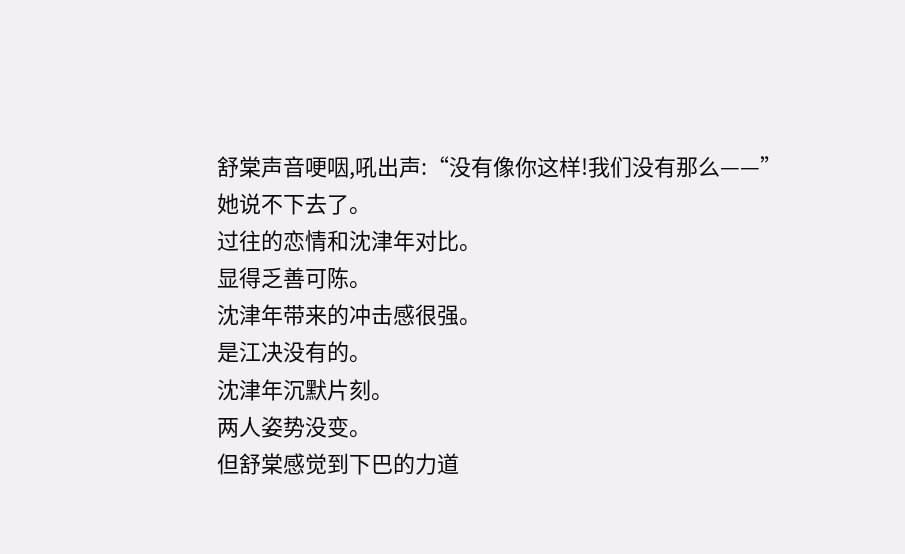舒棠声音哽咽,吼出声:“没有像你这样!我们没有那么——”
她说不下去了。
过往的恋情和沈津年对比。
显得乏善可陈。
沈津年带来的冲击感很强。
是江决没有的。
沈津年沉默片刻。
两人姿势没变。
但舒棠感觉到下巴的力道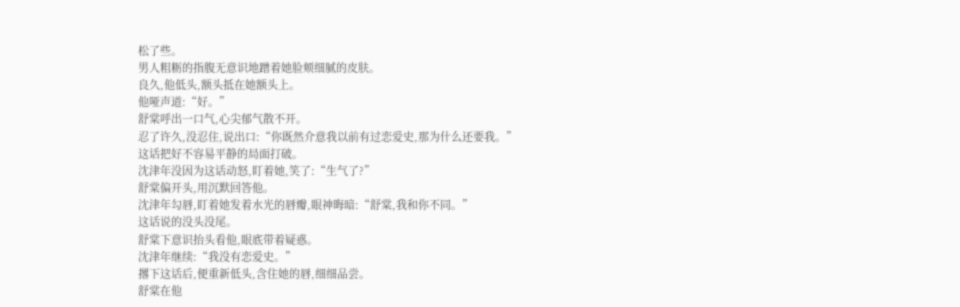松了些。
男人粗粝的指腹无意识地蹭着她脸颊细腻的皮肤。
良久,他低头,额头抵在她额头上。
他哑声道:“好。”
舒棠呼出一口气,心尖郁气散不开。
忍了许久,没忍住,说出口:“你既然介意我以前有过恋爱史,那为什么还要我。”
这话把好不容易平静的局面打破。
沈津年没因为这话动怒,盯着她,笑了:“生气了?”
舒棠偏开头,用沉默回答他。
沈津年勾唇,盯着她发着水光的唇瓣,眼神晦暗:“舒棠,我和你不同。”
这话说的没头没尾。
舒棠下意识抬头看他,眼底带着疑惑。
沈津年继续:“我没有恋爱史。”
撂下这话后,便重新低头,含住她的唇,细细品尝。
舒棠在他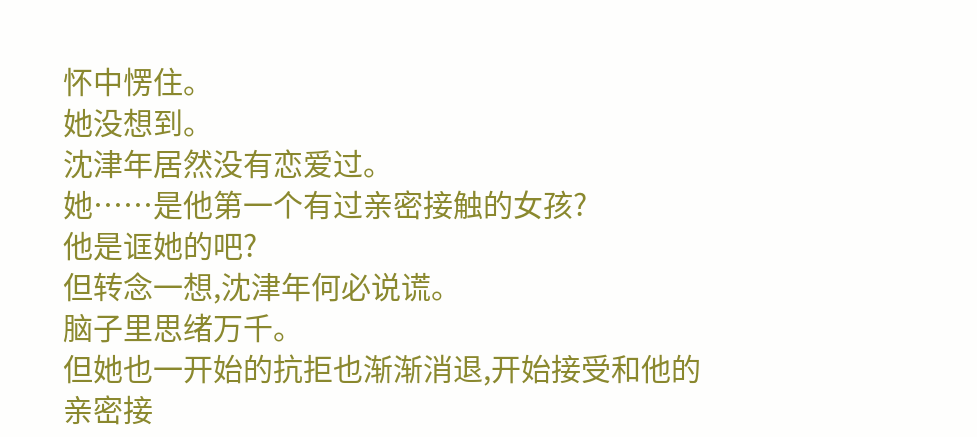怀中愣住。
她没想到。
沈津年居然没有恋爱过。
她……是他第一个有过亲密接触的女孩?
他是诓她的吧?
但转念一想,沈津年何必说谎。
脑子里思绪万千。
但她也一开始的抗拒也渐渐消退,开始接受和他的亲密接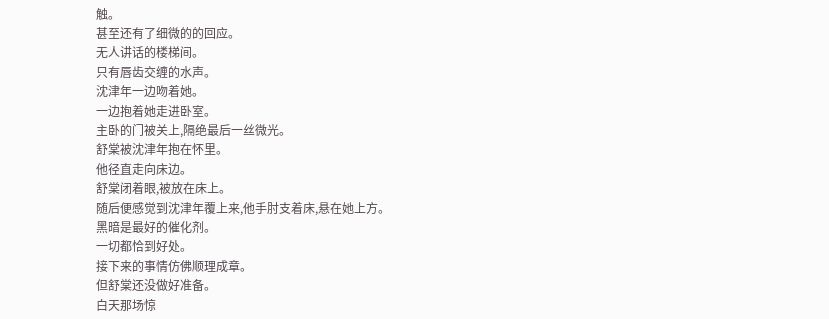触。
甚至还有了细微的的回应。
无人讲话的楼梯间。
只有唇齿交缠的水声。
沈津年一边吻着她。
一边抱着她走进卧室。
主卧的门被关上,隔绝最后一丝微光。
舒棠被沈津年抱在怀里。
他径直走向床边。
舒棠闭着眼,被放在床上。
随后便感觉到沈津年覆上来,他手肘支着床,悬在她上方。
黑暗是最好的催化剂。
一切都恰到好处。
接下来的事情仿佛顺理成章。
但舒棠还没做好准备。
白天那场惊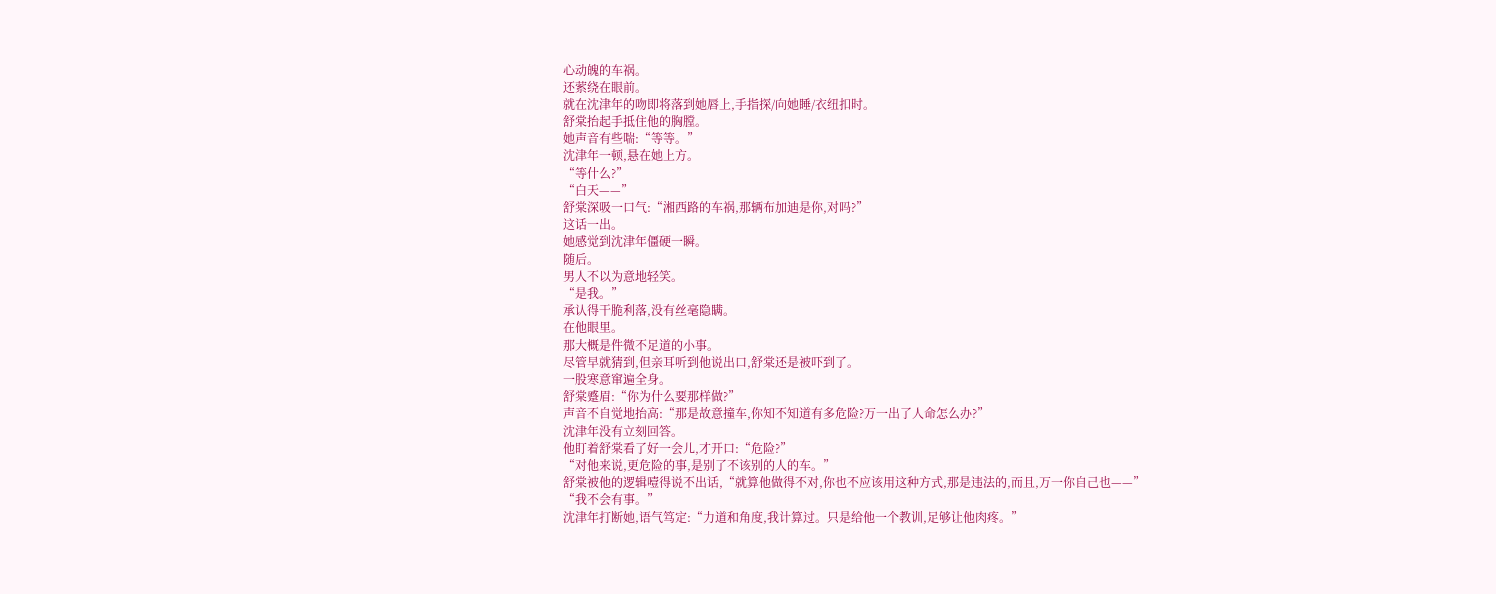心动魄的车祸。
还萦绕在眼前。
就在沈津年的吻即将落到她唇上,手指探/向她睡/衣纽扣时。
舒棠抬起手抵住他的胸膛。
她声音有些喘:“等等。”
沈津年一顿,悬在她上方。
“等什么?”
“白天——”
舒棠深吸一口气:“湘西路的车祸,那辆布加迪是你,对吗?”
这话一出。
她感觉到沈津年僵硬一瞬。
随后。
男人不以为意地轻笑。
“是我。”
承认得干脆利落,没有丝毫隐瞒。
在他眼里。
那大概是件微不足道的小事。
尽管早就猜到,但亲耳听到他说出口,舒棠还是被吓到了。
一股寒意窜遍全身。
舒棠蹙眉:“你为什么要那样做?”
声音不自觉地抬高:“那是故意撞车,你知不知道有多危险?万一出了人命怎么办?”
沈津年没有立刻回答。
他盯着舒棠看了好一会儿,才开口:“危险?”
“对他来说,更危险的事,是别了不该别的人的车。”
舒棠被他的逻辑噎得说不出话,“就算他做得不对,你也不应该用这种方式,那是违法的,而且,万一你自己也——”
“我不会有事。”
沈津年打断她,语气笃定:“力道和角度,我计算过。只是给他一个教训,足够让他肉疼。”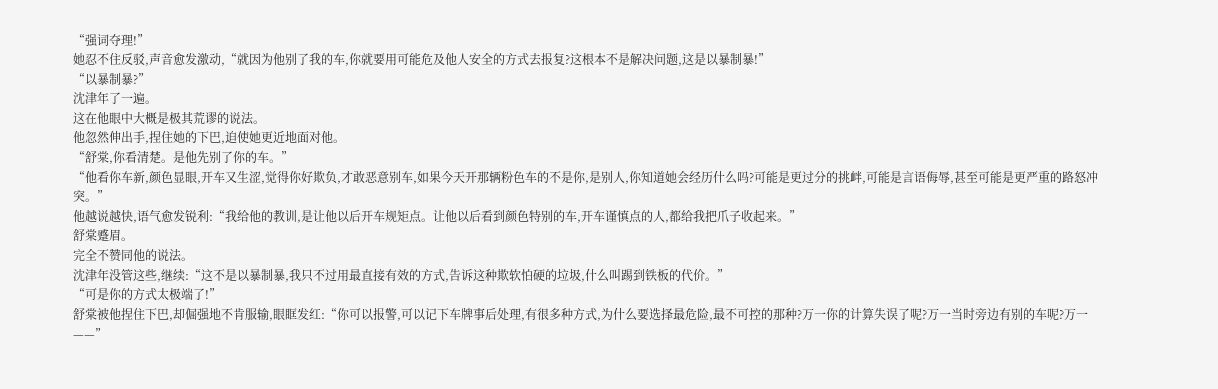“强词夺理!”
她忍不住反驳,声音愈发激动,“就因为他别了我的车,你就要用可能危及他人安全的方式去报复?这根本不是解决问题,这是以暴制暴!”
“以暴制暴?”
沈津年了一遍。
这在他眼中大概是极其荒谬的说法。
他忽然伸出手,捏住她的下巴,迫使她更近地面对他。
“舒棠,你看清楚。是他先别了你的车。”
“他看你车新,颜色显眼,开车又生涩,觉得你好欺负,才敢恶意别车,如果今天开那辆粉色车的不是你,是别人,你知道她会经历什么吗?可能是更过分的挑衅,可能是言语侮辱,甚至可能是更严重的路怒冲突。”
他越说越快,语气愈发锐利:“我给他的教训,是让他以后开车规矩点。让他以后看到颜色特别的车,开车谨慎点的人,都给我把爪子收起来。”
舒棠蹙眉。
完全不赞同他的说法。
沈津年没管这些,继续:“这不是以暴制暴,我只不过用最直接有效的方式,告诉这种欺软怕硬的垃圾,什么叫踢到铁板的代价。”
“可是你的方式太极端了!”
舒棠被他捏住下巴,却倔强地不肯服输,眼眶发红:“你可以报警,可以记下车牌事后处理,有很多种方式,为什么要选择最危险,最不可控的那种?万一你的计算失误了呢?万一当时旁边有别的车呢?万一——”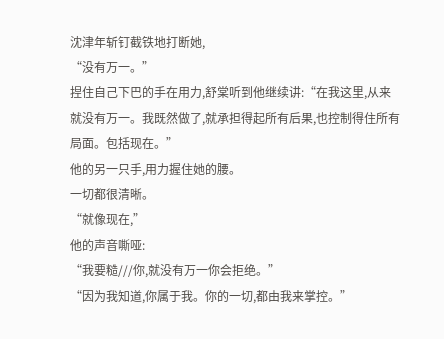沈津年斩钉截铁地打断她,
“没有万一。”
捏住自己下巴的手在用力,舒棠听到他继续讲:“在我这里,从来就没有万一。我既然做了,就承担得起所有后果,也控制得住所有局面。包括现在。”
他的另一只手,用力握住她的腰。
一切都很清晰。
“就像现在,”
他的声音嘶哑:
“我要糙///你,就没有万一你会拒绝。”
“因为我知道,你属于我。你的一切,都由我来掌控。”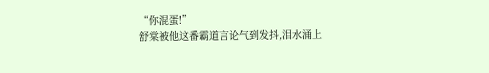“你混蛋!”
舒棠被他这番霸道言论气到发抖,泪水涌上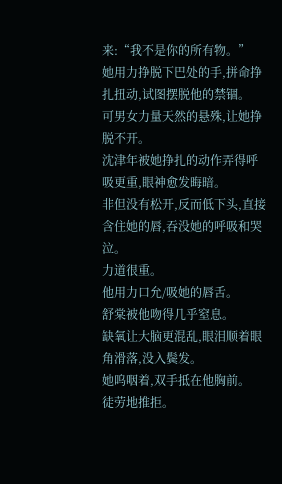来:“我不是你的所有物。”
她用力挣脱下巴处的手,拼命挣扎扭动,试图摆脱他的禁锢。
可男女力量天然的悬殊,让她挣脱不开。
沈津年被她挣扎的动作弄得呼吸更重,眼神愈发晦暗。
非但没有松开,反而低下头,直接含住她的唇,吞没她的呼吸和哭泣。
力道很重。
他用力口允/吸她的唇舌。
舒棠被他吻得几乎窒息。
缺氧让大脑更混乱,眼泪顺着眼角滑落,没入鬓发。
她呜咽着,双手抵在他胸前。
徒劳地推拒。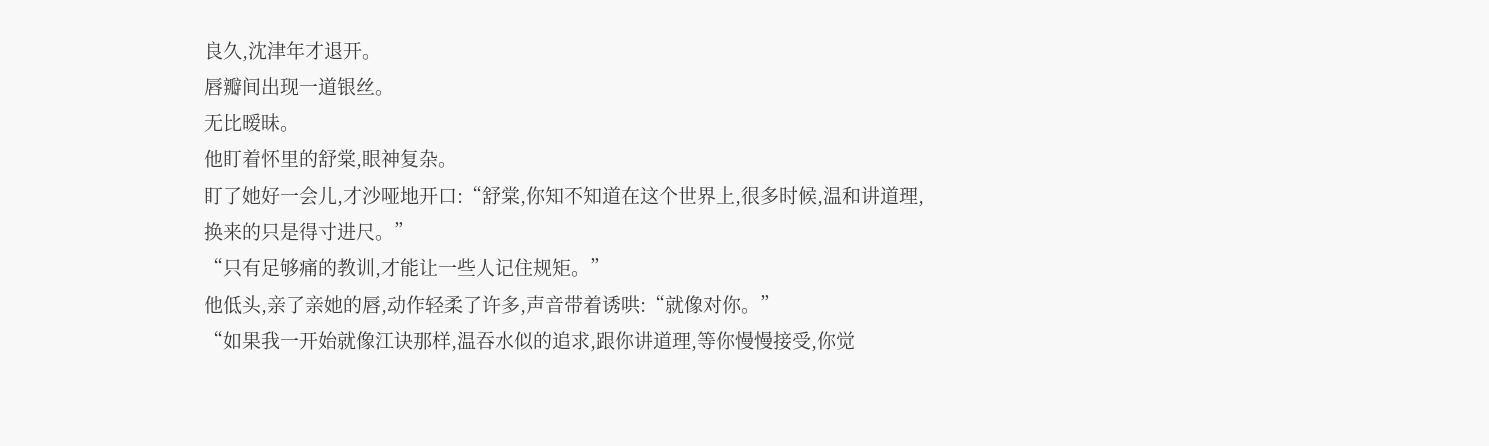良久,沈津年才退开。
唇瓣间出现一道银丝。
无比暧昧。
他盯着怀里的舒棠,眼神复杂。
盯了她好一会儿,才沙哑地开口:“舒棠,你知不知道在这个世界上,很多时候,温和讲道理,换来的只是得寸进尺。”
“只有足够痛的教训,才能让一些人记住规矩。”
他低头,亲了亲她的唇,动作轻柔了许多,声音带着诱哄:“就像对你。”
“如果我一开始就像江诀那样,温吞水似的追求,跟你讲道理,等你慢慢接受,你觉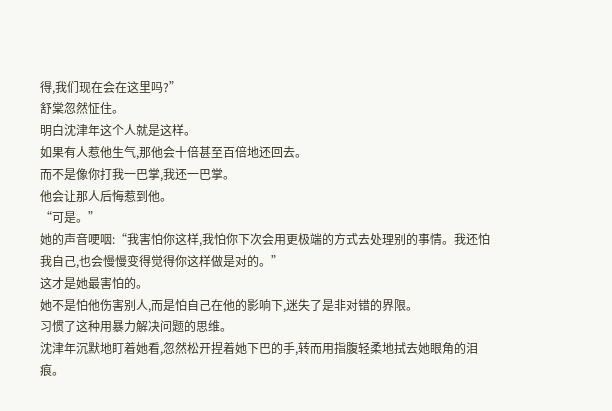得,我们现在会在这里吗?”
舒棠忽然怔住。
明白沈津年这个人就是这样。
如果有人惹他生气,那他会十倍甚至百倍地还回去。
而不是像你打我一巴掌,我还一巴掌。
他会让那人后悔惹到他。
“可是。”
她的声音哽咽:“我害怕你这样,我怕你下次会用更极端的方式去处理别的事情。我还怕我自己,也会慢慢变得觉得你这样做是对的。”
这才是她最害怕的。
她不是怕他伤害别人,而是怕自己在他的影响下,迷失了是非对错的界限。
习惯了这种用暴力解决问题的思维。
沈津年沉默地盯着她看,忽然松开捏着她下巴的手,转而用指腹轻柔地拭去她眼角的泪痕。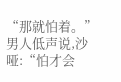“那就怕着。”
男人低声说,沙哑:“怕才会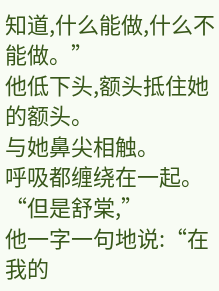知道,什么能做,什么不能做。”
他低下头,额头抵住她的额头。
与她鼻尖相触。
呼吸都缠绕在一起。
“但是舒棠,”
他一字一句地说:“在我的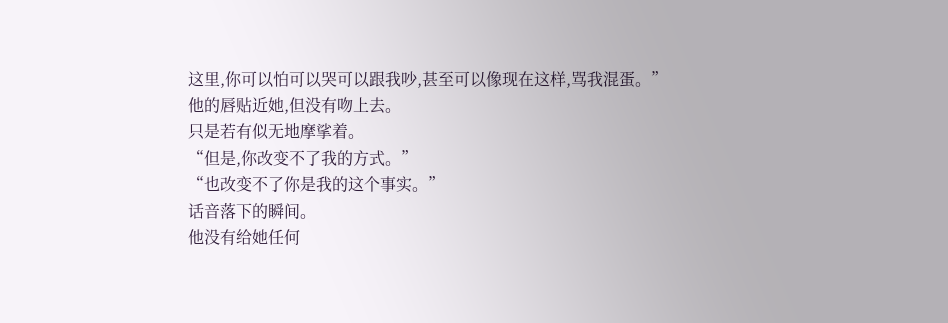这里,你可以怕可以哭可以跟我吵,甚至可以像现在这样,骂我混蛋。”
他的唇贴近她,但没有吻上去。
只是若有似无地摩挲着。
“但是,你改变不了我的方式。”
“也改变不了你是我的这个事实。”
话音落下的瞬间。
他没有给她任何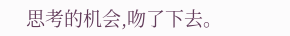思考的机会,吻了下去。